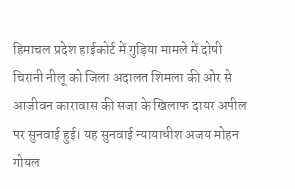हिमाचल प्रदेश हाईकोर्ट में गुड़िया मामले में दोषी चिरानी नीलू को जिला अदालत शिमला की ओर से आजीवन कारावास की सजा के खिलाफ दायर अपील पर सुनवाई हुई। यह सुनवाई न्यायाधीश अजय मोहन गोयल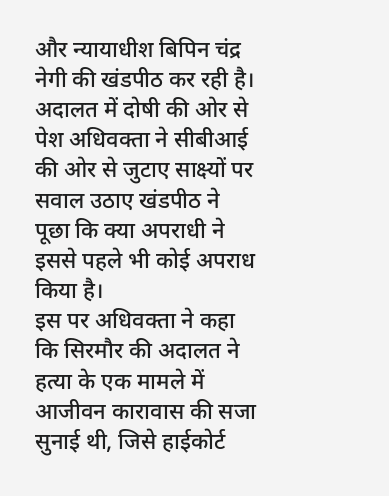और न्यायाधीश बिपिन चंद्र नेगी की खंडपीठ कर रही है। अदालत में दोषी की ओर से पेश अधिवक्ता ने सीबीआई की ओर से जुटाए साक्ष्यों पर सवाल उठाए खंडपीठ ने पूछा कि क्या अपराधी ने इससे पहले भी कोई अपराध किया है।
इस पर अधिवक्ता ने कहा कि सिरमौर की अदालत ने हत्या के एक मामले में आजीवन कारावास की सजा सुनाई थी, जिसे हाईकोर्ट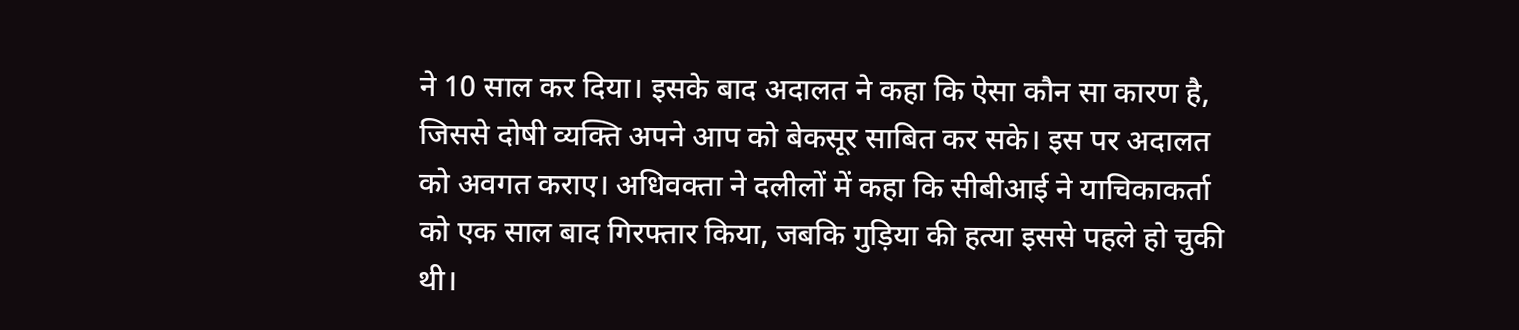ने 10 साल कर दिया। इसके बाद अदालत ने कहा कि ऐसा कौन सा कारण है, जिससे दोषी व्यक्ति अपने आप को बेकसूर साबित कर सके। इस पर अदालत को अवगत कराए। अधिवक्ता ने दलीलों में कहा कि सीबीआई ने याचिकाकर्ता को एक साल बाद गिरफ्तार किया, जबकि गुड़िया की हत्या इससे पहले हो चुकी थी।